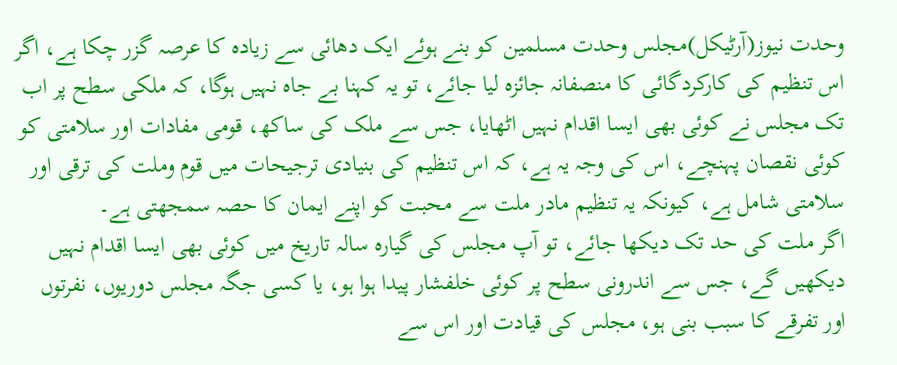وحدت نیوز(آرٹیکل)مجلس وحدت مسلمین کو بنے ہوئے ایک دھائی سے زیادہ کا عرصہ گزر چکا ہے، اگر اس تنظیم کی کارکردگائی کا منصفانہ جائزہ لیا جائے، تو یہ کہنا بے جاہ نہیں ہوگا، کہ ملکی سطح پر اب تک مجلس نے کوئی بھی ایسا اقدام نہیں اٹھایا، جس سے ملک کی ساکھ، قومی مفادات اور سلامتی کو کوئی نقصان پہنچے، اس کی وجہ یہ ہے، کہ اس تنظیم کی بنیادی ترجیحات میں قوم وملت کی ترقی اور سلامتی شامل ہے، کیونکہ یہ تنظیم مادر ملت سے محبت کو اپنے ایمان کا حصہ سمجھتی ہے۔
اگر ملت کی حد تک دیکھا جائے، تو آپ مجلس کی گیارہ سالہ تاریخ میں کوئی بھی ایسا اقدام نہیں دیکھیں گے، جس سے اندرونی سطح پر کوئی خلفشار پیدا ہوا ہو، یا کسی جگہ مجلس دوریوں، نفرتوں اور تفرقے کا سبب بنی ہو، مجلس کی قیادت اور اس سے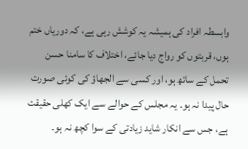وابسطہ افراد کی ہمیشہ یہ کوشش رہی ہے، کہ دوریاں ختم ہوں، قربتوں کو رواج دیا جائے، اختلاف کا سامنا حسن تحمل کے ساتھ ہو، اور کسی سے الجھاؤ کی کوئی صورت حال پیدا نہ ہو۔ یہ مجلس کے حوالے سے ایک کھلی حقیقت ہے، جس سے انکار شاید زیادتی کے سوا کچھ نہ ہو۔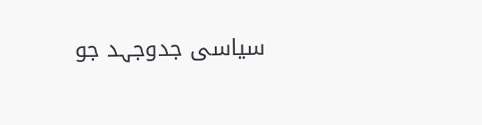سیاسی جدوجہد جو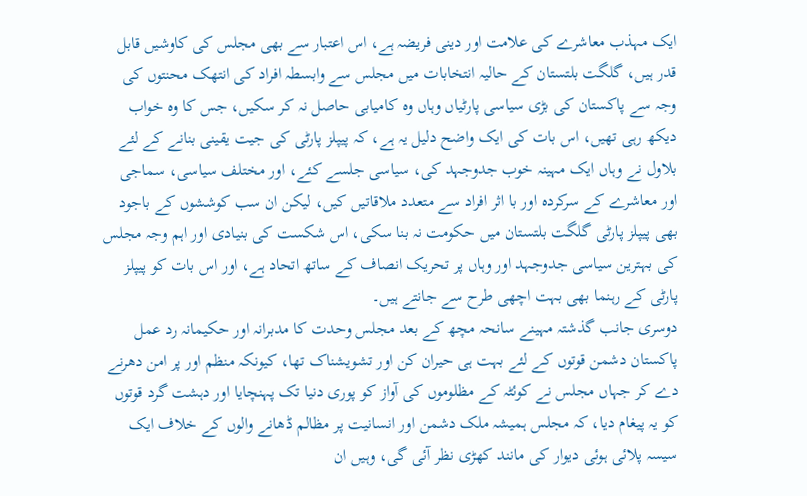ایک مہذب معاشرے کی علامت اور دینی فریضہ ہے، اس اعتبار سے بھی مجلس کی کاوشیں قابل قدر ہیں، گلگت بلتستان کے حالیہ انتخابات میں مجلس سے وابسطہ افراد کی انتھک محنتوں کی وجہ سے پاکستان کی بڑی سیاسی پارٹیاں وہاں وہ کامیابی حاصل نہ کر سکیں، جس کا وہ خواب دیکھ رہی تھیں، اس بات کی ایک واضح دلیل یہ ہے، کہ پیپلز پارٹی کی جیت یقینی بنانے کے لئے بلاول نے وہاں ایک مہینہ خوب جدوجہد کی، سیاسی جلسے کئے، اور مختلف سیاسی، سماجی اور معاشرے کے سرکردہ اور با اثر افراد سے متعدد ملاقاتیں کیں، لیکن ان سب کوششوں کے باجود بھی پیپلز پارٹی گلگت بلتستان میں حکومت نہ بنا سکی، اس شکست کی بنیادی اور اہم وجہ مجلس کی بہترین سیاسی جدوجہد اور وہاں پر تحریک انصاف کے ساتھ اتحاد ہے، اور اس بات کو پیپلز پارٹی کے رہنما بھی بہت اچھی طرح سے جانتے ہیں۔
دوسری جانب گذشتہ مہینے سانحہ مچھ کے بعد مجلس وحدت کا مدبرانہ اور حکیمانہ رد عمل پاکستان دشمن قوتوں کے لئے بہت ہی حیران کن اور تشویشناک تھا، کیونکہ منظم اور پر امن دھرنے دے کر جہاں مجلس نے کوئٹہ کے مظلوموں کی آواز کو پوری دنیا تک پہنچایا اور دہشت گرد قوتوں کو یہ پیغام دیا، کہ مجلس ہمیشہ ملک دشمن اور انسانیت پر مظالم ڈھانے والوں کے خلاف ایک سیسہ پلائی ہوئی دیوار کی مانند کھڑی نظر آئی گی، وہیں ان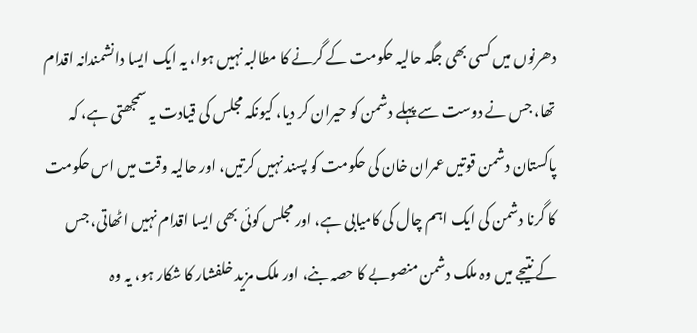دھرنوں میں کسی بھی جگہ حالیہ حکومت کے گرنے کا مطالبہ نہیں ہوا، یہ ایک ایسا دانشمندانہ اقدام تھا، جس نے دوست سے پہلے دشمن کو حیران کر دیا، کیونکہ مجلس کی قیادت یہ سمجھتی ہے، کہ پاکستان دشمن قوتیں عمران خان کی حکومت کو پسند نہیں کرتیں، اور حالیہ وقت میں اس حکومت کا گرنا دشمن کی ایک اہم چال کی کامیابی ہے، اور مجلس کوئی بھی ایسا اقدام نہیں اٹھاتی، جس کے نتیجے میں وہ ملک دشمن منصوبے کا حصہ بنے، اور ملک مزید خلفشار کا شکار ہو، یہ وہ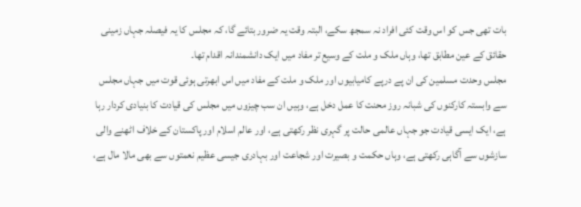بات تھی جس کو اس وقت کئی افراد نہ سمجھ سکے، البتہ وقت یہ ضرور بتائے گا، کہ مجلس کا یہ فیصلہ جہاں زمینی حقائق کے عین مطابق تھا، وہاں ملک و ملت کے وسیع تر مفاد میں ایک دانشمندانہ اقدام تھا۔
مجلس وحدت مسلمین کی ان پے درپے کامیابیوں اور ملک و ملت کے مفاد میں اس ابھرتی ہوئی قوت میں جہاں مجلس سے وابستہ کارکنوں کی شبانہ روز محنت کا عمل دخل ہے، وہیں ان سب چیزوں میں مجلس کی قیادت کا بنیادی کردار رہا ہے، ایک ایسی قیادت جو جہاں عالمی حالت پر گہری نظر رکھتی ہے، اور عالم اسلام اور پاکستان کے خلاف اٹھنے والی سازشوں سے آگاہی رکھتی ہے، وہاں حکمت و بصیرت اور شجاعت اور بہادری جیسی عظیم نعمتوں سے بھی مالا مال ہے،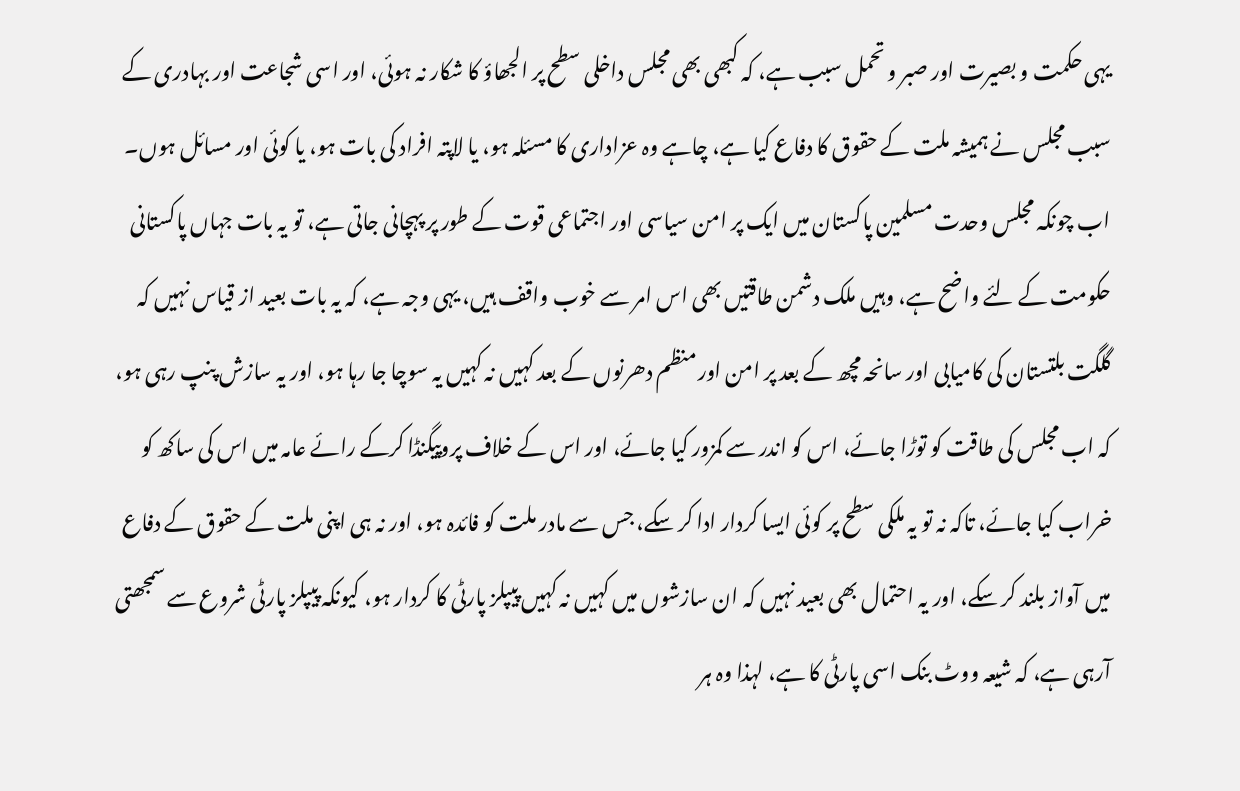یہی حکمت و بصیرت اور صبر و تحمل سبب ہے، کہ کبھی بھی مجلس داخلی سطح پر الجھاؤ کا شکار نہ ہوئی، اور اسی شجاعت اور بہادری کے سبب مجلس نے ہمیشہ ملت کے حقوق کا دفاع کیا ہے، چاہے وہ عزاداری کا مسئلہ ہو، یا لاپتہ افراد کی بات ہو، یا کوئی اور مسائل ہوں۔
اب چونکہ مجلس وحدت مسلمین پاکستان میں ایک پر امن سیاسی اور اجتماعی قوت کے طور پر پہچانی جاتی ہے، تو یہ بات جہاں پاکستانی حکومت کے لئے واضح ہے، وہیں ملک دشمن طاقتیں بھی اس امر سے خوب واقف ہیں، یہی وجہ ہے، کہ یہ بات بعید از قیاس نہیں کہ گلگت بلتستان کی کامیابی اور سانحہ مچھ کے بعد پر امن اور منظم دھرنوں کے بعد کہیں نہ کہیں یہ سوچا جا رہا ہو، اور یہ سازش پنپ رہی ہو، کہ اب مجلس کی طاقت کو توڑا جائے، اس کو اندر سے کمزور کیا جائے، اور اس کے خلاف پروپیگنڈا کرکے رائے عامہ میں اس کی ساکھ کو خراب کیا جائے، تاکہ نہ تو یہ ملکی سطح پر کوئی ایسا کردار ادا کر سکے، جس سے مادر ملت کو فائدہ ہو، اور نہ ہی اپنی ملت کے حقوق کے دفاع میں آواز بلند کر سکے، اور یہ احتمال بھی بعید نہیں کہ ان سازشوں میں کہیں نہ کہیں پیپلز پارٹی کا کردار ہو، کیونکہ پیپلز پارٹی شروع سے سمجھتی آرہی ہے، کہ شیعہ ووٹ بنک اسی پارٹی کا ہے، لہذا وہ ہر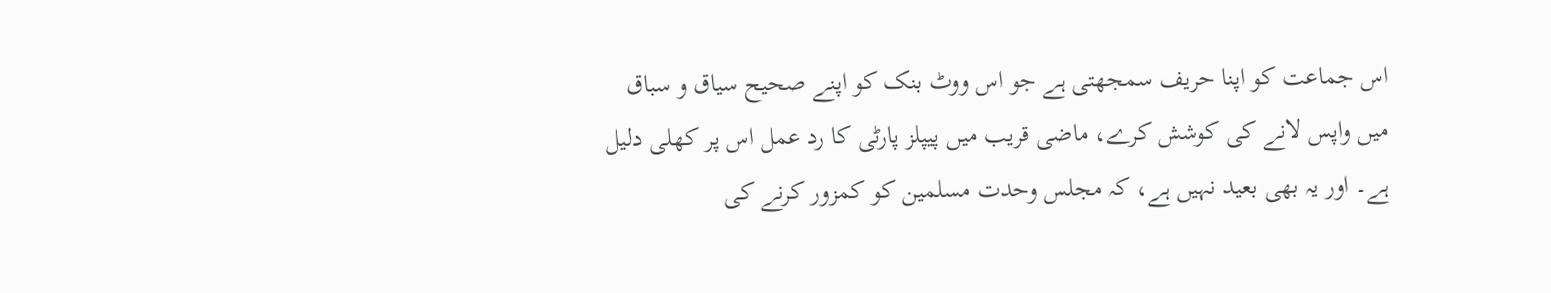اس جماعت کو اپنا حریف سمجھتی ہے جو اس ووٹ بنک کو اپنے صحیح سیاق و سباق میں واپس لانے کی کوشش کرے، ماضی قریب میں پیپلز پارٹی کا رد عمل اس پر کھلی دلیل ہے۔ اور یہ بھی بعید نہیں ہے، کہ مجلس وحدت مسلمین کو کمزور کرنے کی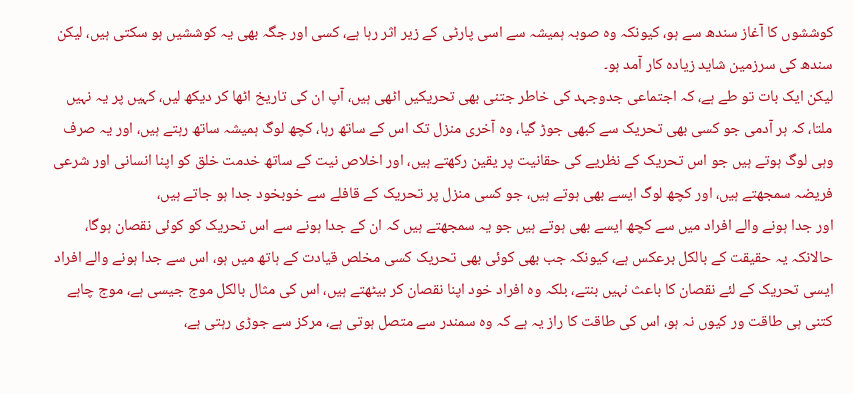کوششوں کا آغاز سندھ سے ہو، کیونکہ وہ صوبہ ہمیشہ سے اسی پارٹی کے زیر اثر رہا ہے، کسی اور جگہ بھی یہ کوششیں ہو سکتی ہیں، لیکن سندھ کی سرزمین شاید زیادہ کار آمد ہو۔
لیکن ایک بات تو طے ہے، کہ اجتماعی جدوجہد کی خاطر جتنی بھی تحریکیں اٹھی ہیں، آپ ان کی تاریخ اٹھا کر دیکھ لیں، کہیں پر یہ نہیں ملتا، کہ ہر آدمی جو کسی بھی تحریک سے کبھی جوڑ گیا، وہ آخری منزل تک اس کے ساتھ رہا، کچھ لوگ ہمیشہ ساتھ رہتے ہیں، اور یہ صرف وہی لوگ ہوتے ہیں جو اس تحریک کے نظریے کی حقانیت پر یقین رکھتے ہیں، اور اخلاص نیت کے ساتھ خدمت خلق کو اپنا انسانی اور شرعی فریضہ سمجھتے ہیں، اور کچھ لوگ ایسے بھی ہوتے ہیں، جو کسی منزل پر تحریک کے قافلے سے خوبخود جدا ہو جاتے ہیں،
اور جدا ہونے والے افراد میں سے کچھ ایسے بھی ہوتے ہیں جو یہ سمجھتے ہیں کہ ان کے جدا ہونے سے اس تحریک کو کوئی نقصان ہوگا، حالانکہ یہ حقیقت کے بالکل برعکس ہے، کیونکہ جب بھی کوئی بھی تحریک کسی مخلص قیادت کے ہاتھ میں ہو، اس سے جدا ہونے والے افراد ایسی تحریک کے لئے نقصان کا باعث نہیں بنتے، بلکہ وہ افراد خود اپنا نقصان کر بیٹھتے ہیں، اس کی مثال بالکل موج جیسی ہے، موج چاہے کتنی ہی طاقت ور کیوں نہ ہو، اس کی طاقت کا راز یہ ہے کہ وہ سمندر سے متصل ہوتی ہے، مرکز سے جوڑی رہتی ہے،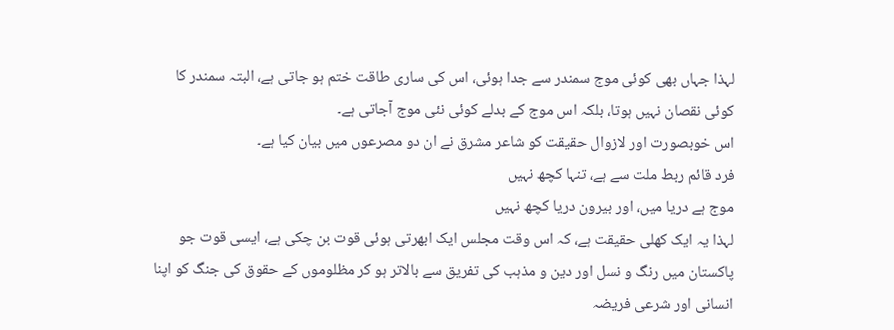لہذا جہاں بھی کوئی موج سمندر سے جدا ہوئی، اس کی ساری طاقت ختم ہو جاتی ہے، البتہ سمندر کا کوئی نقصان نہیں ہوتا، بلکہ اس موج کے بدلے کوئی نئی موج آجاتی ہے۔
اس خوبصورت اور لازوال حقیقت کو شاعر مشرق نے ان دو مصرعوں میں بیان کیا ہے۔
فرد قائم ربط ملت سے ہے، تنہا کچھ نہیں
موج ہے دریا میں، اور بیرون دریا کچھ نہیں
لہذا یہ ایک کھلی حقیقت ہے، کہ اس وقت مجلس ایک ابھرتی ہوئی قوت بن چکی ہے، ایسی قوت جو پاکستان میں رنگ و نسل اور دین و مذہب کی تفریق سے بالاتر ہو کر مظلوموں کے حقوق کی جنگ کو اپنا انسانی اور شرعی فریضہ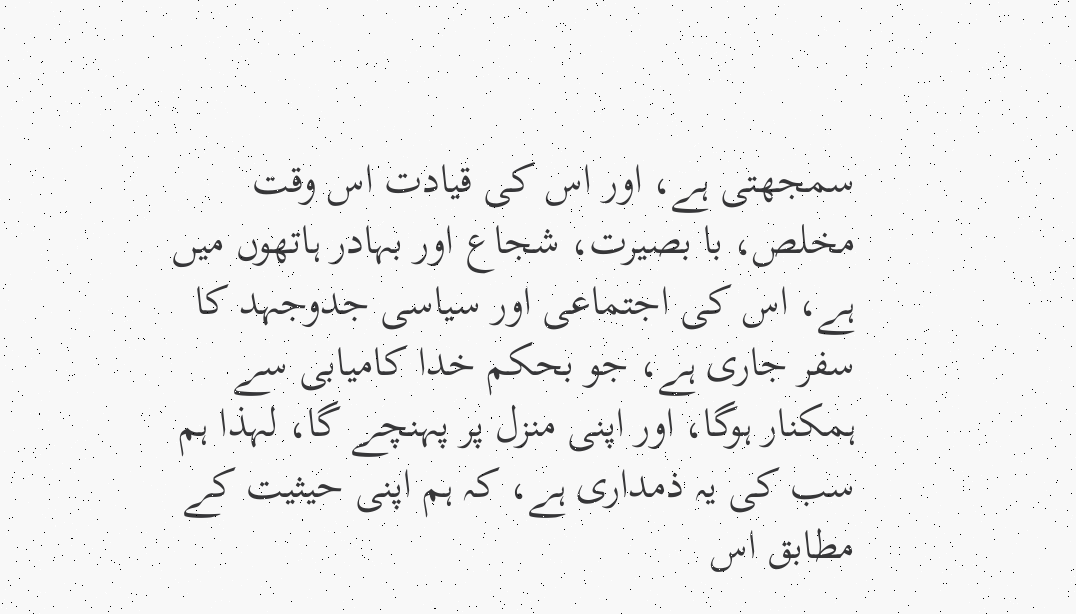سمجھتی ہے، اور اس کی قیادت اس وقت مخلص، با بصیرت، شجاع اور بہادر ہاتھوں میں ہے، اس کی اجتماعی اور سیاسی جدوجہد کا سفر جاری ہے، جو بحکم خدا کامیابی سے ہمکنار ہوگا، اور اپنی منزل پر پہنچے گا، لہذا ہم سب کی یہ ذمداری ہے، کہ ہم اپنی حیثیت کے مطابق اس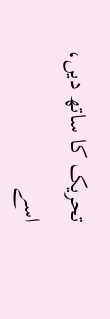تحریک کا ساتھ دیں، اسے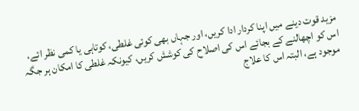مزید قوت دینے میں اپنا کردار ادا کریں، اور جہاں بھی کوئی غلطی، کوتاہی یا کمی نظر ائے، اس کو اچھالنے کے بجائے اس کی اصلاح کی کوشش کریں، کیونکہ غلطی کا امکان ہر جگہ موجود ہے، البتہ اس کا علاج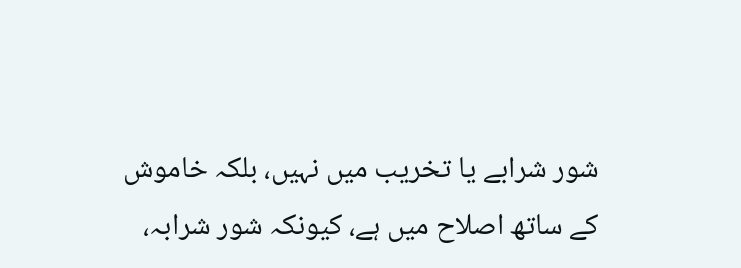شور شرابے یا تخریب میں نہیں، بلکہ خاموش کے ساتھ اصلاح میں ہے، کیونکہ شور شرابہ،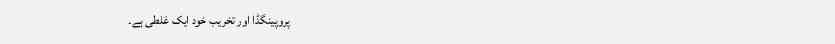پروپینگڈا اور تخریب خود ایک غلطی ہے۔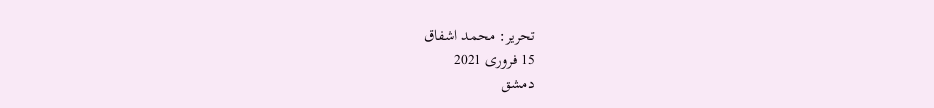تحریر: محمد اشفاق
15 فروری 2021
دمشق